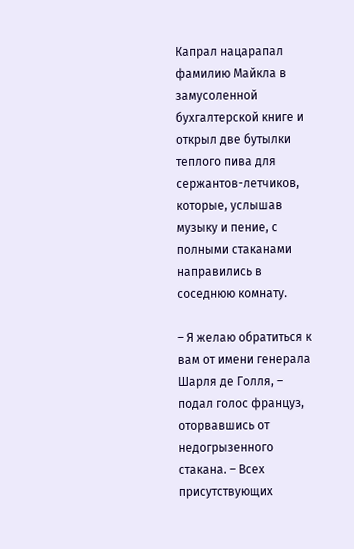Капрал нацарапал фамилию Майкла в замусоленной бухгалтерской книге и открыл две бутылки теплого пива для сержантов-летчиков, которые, услышав музыку и пение, с полными стаканами направились в соседнюю комнату.

– Я желаю обратиться к вам от имени генерала Шарля де Голля, – подал голос француз, оторвавшись от недогрызенного стакана. – Всех присутствующих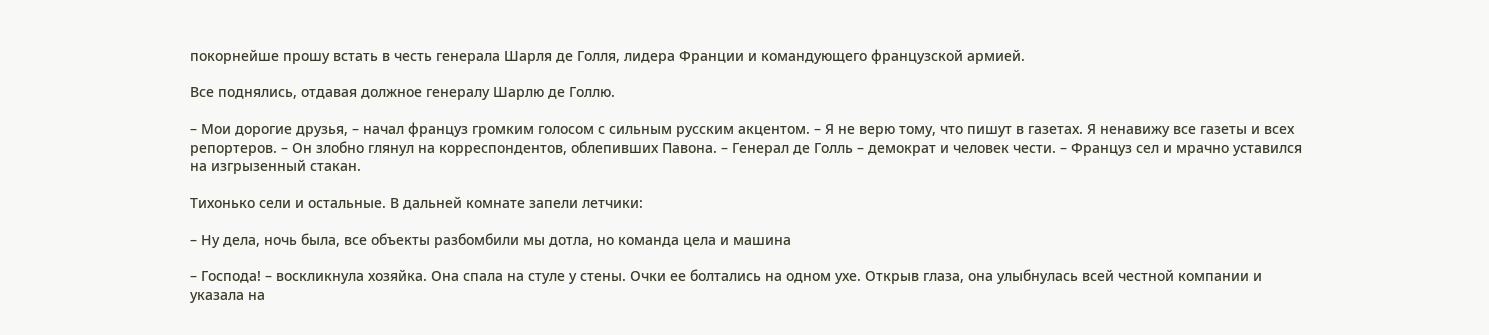покорнейше прошу встать в честь генерала Шарля де Голля, лидера Франции и командующего французской армией.

Все поднялись, отдавая должное генералу Шарлю де Голлю.

– Мои дорогие друзья, – начал француз громким голосом с сильным русским акцентом. – Я не верю тому, что пишут в газетах. Я ненавижу все газеты и всех репортеров. – Он злобно глянул на корреспондентов, облепивших Павона. – Генерал де Голль – демократ и человек чести. – Француз сел и мрачно уставился на изгрызенный стакан.

Тихонько сели и остальные. В дальней комнате запели летчики:

– Ну дела, ночь была, все объекты разбомбили мы дотла, но команда цела и машина

– Господа! – воскликнула хозяйка. Она спала на стуле у стены. Очки ее болтались на одном ухе. Открыв глаза, она улыбнулась всей честной компании и указала на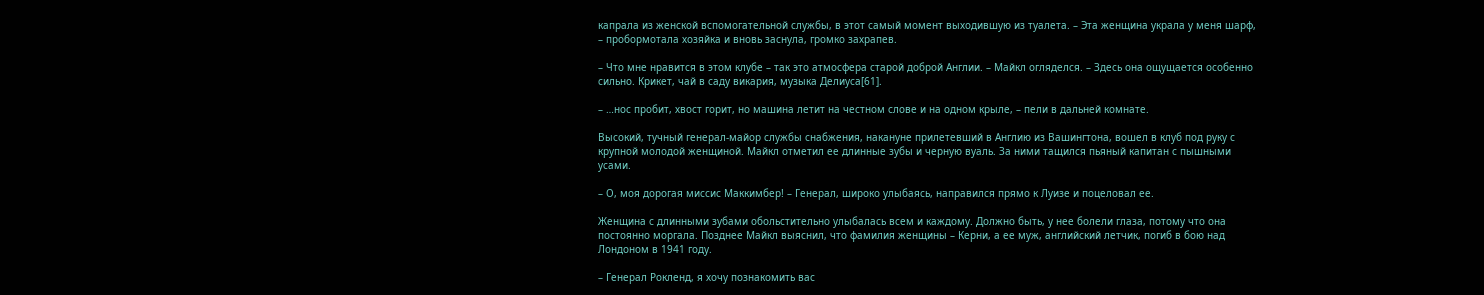капрала из женской вспомогательной службы, в этот самый момент выходившую из туалета. – Эта женщина украла у меня шарф, – пробормотала хозяйка и вновь заснула, громко захрапев.

– Что мне нравится в этом клубе – так это атмосфера старой доброй Англии. – Майкл огляделся. – Здесь она ощущается особенно сильно. Крикет, чай в саду викария, музыка Делиуса[61].

– …нос пробит, хвост горит, но машина летит на честном слове и на одном крыле, – пели в дальней комнате.

Высокий, тучный генерал-майор службы снабжения, накануне прилетевший в Англию из Вашингтона, вошел в клуб под руку с крупной молодой женщиной. Майкл отметил ее длинные зубы и черную вуаль. За ними тащился пьяный капитан с пышными усами.

– О, моя дорогая миссис Маккимбер! – Генерал, широко улыбаясь, направился прямо к Луизе и поцеловал ее.

Женщина с длинными зубами обольстительно улыбалась всем и каждому. Должно быть, у нее болели глаза, потому что она постоянно моргала. Позднее Майкл выяснил, что фамилия женщины – Керни, а ее муж, английский летчик, погиб в бою над Лондоном в 1941 году.

– Генерал Рокленд, я хочу познакомить вас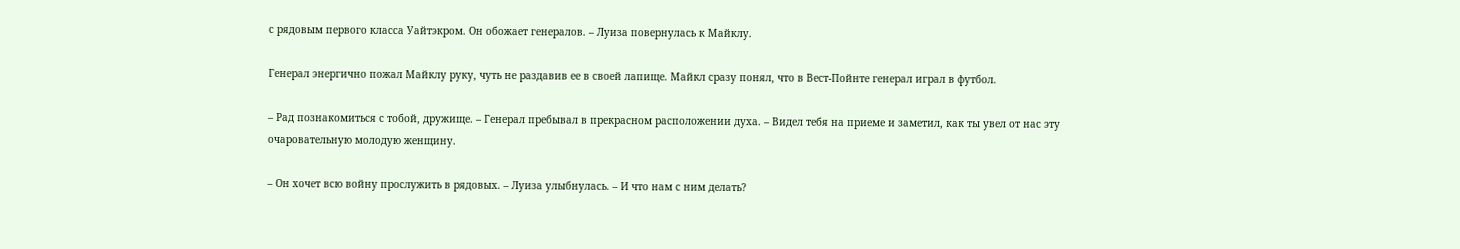с рядовым первого класса Уайтэкром. Он обожает генералов. – Луиза повернулась к Майклу.

Генерал энергично пожал Майклу руку, чуть не раздавив ее в своей лапище. Майкл сразу понял, что в Вест-Пойнте генерал играл в футбол.

– Рад познакомиться с тобой, дружище. – Генерал пребывал в прекрасном расположении духа. – Видел тебя на приеме и заметил, как ты увел от нас эту очаровательную молодую женщину.

– Он хочет всю войну прослужить в рядовых. – Луиза улыбнулась. – И что нам с ним делать?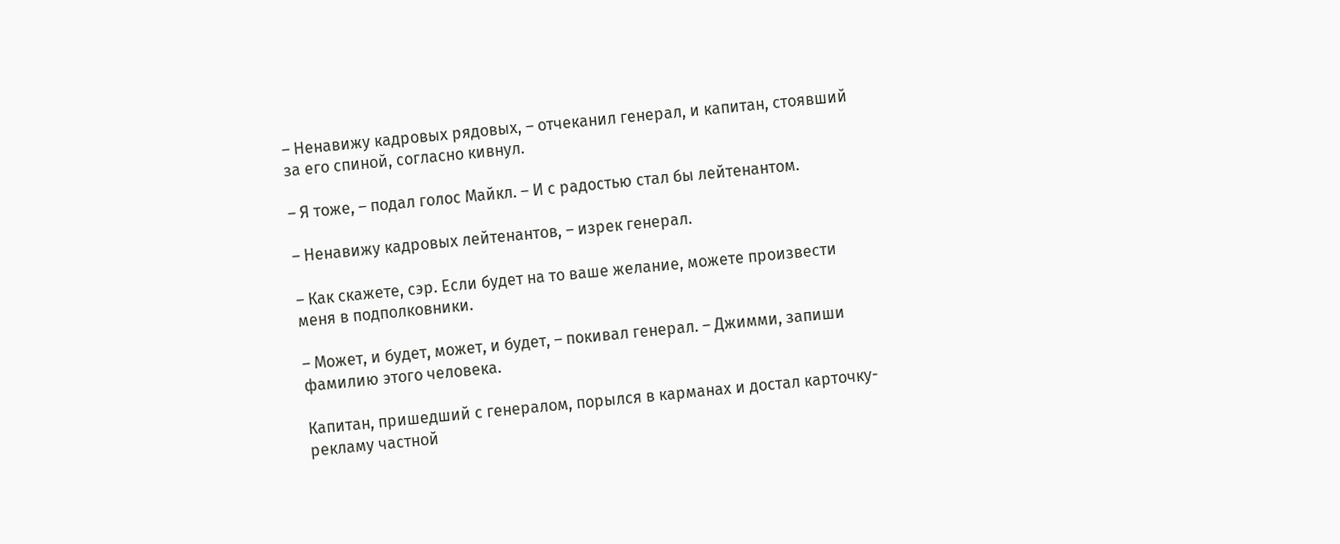– Ненавижу кадровых рядовых, – отчеканил генерал, и капитан, стоявший за его спиной, согласно кивнул.

– Я тоже, – подал голос Майкл. – И с радостью стал бы лейтенантом.

– Ненавижу кадровых лейтенантов, – изрек генерал.

– Как скажете, сэр. Если будет на то ваше желание, можете произвести меня в подполковники.

– Может, и будет, может, и будет, – покивал генерал. – Джимми, запиши фамилию этого человека.

Капитан, пришедший с генералом, порылся в карманах и достал карточку-рекламу частной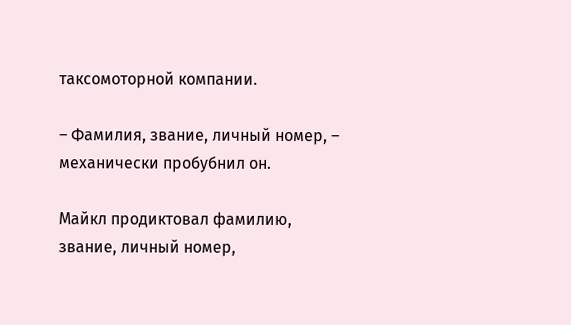таксомоторной компании.

– Фамилия, звание, личный номер, – механически пробубнил он.

Майкл продиктовал фамилию, звание, личный номер,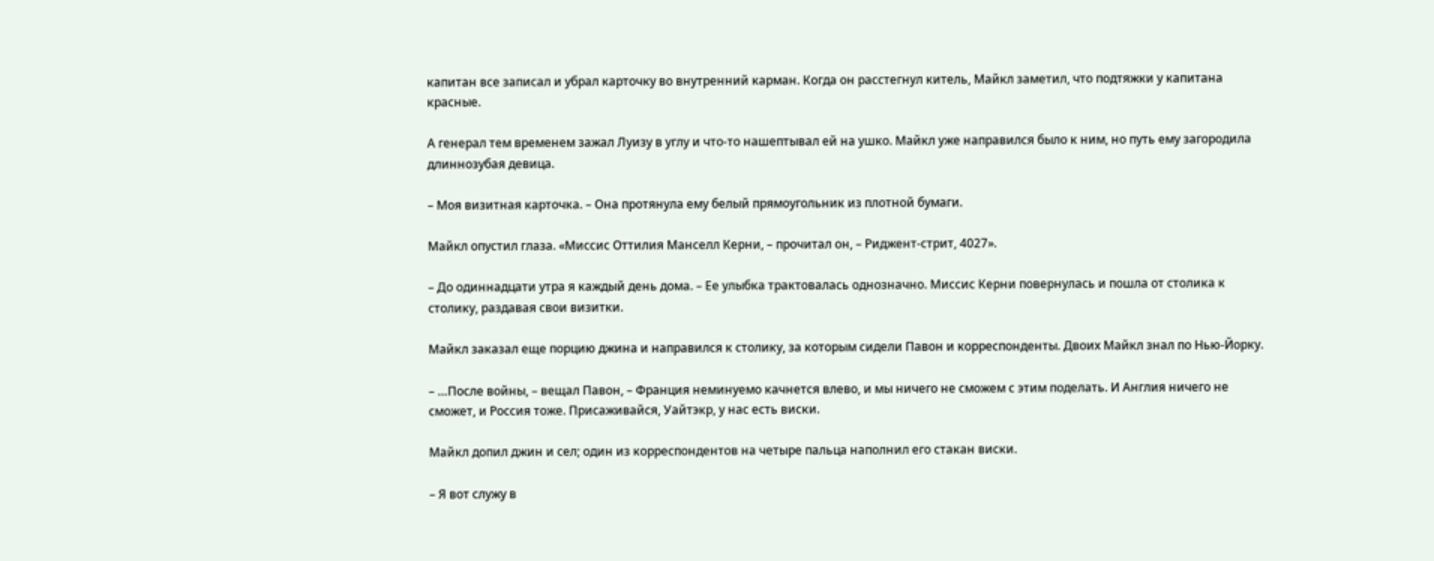капитан все записал и убрал карточку во внутренний карман. Когда он расстегнул китель, Майкл заметил, что подтяжки у капитана красные.

А генерал тем временем зажал Луизу в углу и что-то нашептывал ей на ушко. Майкл уже направился было к ним, но путь ему загородила длиннозубая девица.

– Моя визитная карточка. – Она протянула ему белый прямоугольник из плотной бумаги.

Майкл опустил глаза. «Миссис Оттилия Манселл Керни, – прочитал он, – Риджент-стрит, 4027».

– До одиннадцати утра я каждый день дома. – Ее улыбка трактовалась однозначно. Миссис Керни повернулась и пошла от столика к столику, раздавая свои визитки.

Майкл заказал еще порцию джина и направился к столику, за которым сидели Павон и корреспонденты. Двоих Майкл знал по Нью-Йорку.

– …После войны, – вещал Павон, – Франция неминуемо качнется влево, и мы ничего не сможем с этим поделать. И Англия ничего не сможет, и Россия тоже. Присаживайся, Уайтэкр, у нас есть виски.

Майкл допил джин и сел; один из корреспондентов на четыре пальца наполнил его стакан виски.

– Я вот служу в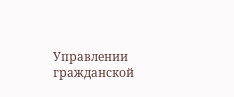Управлении гражданской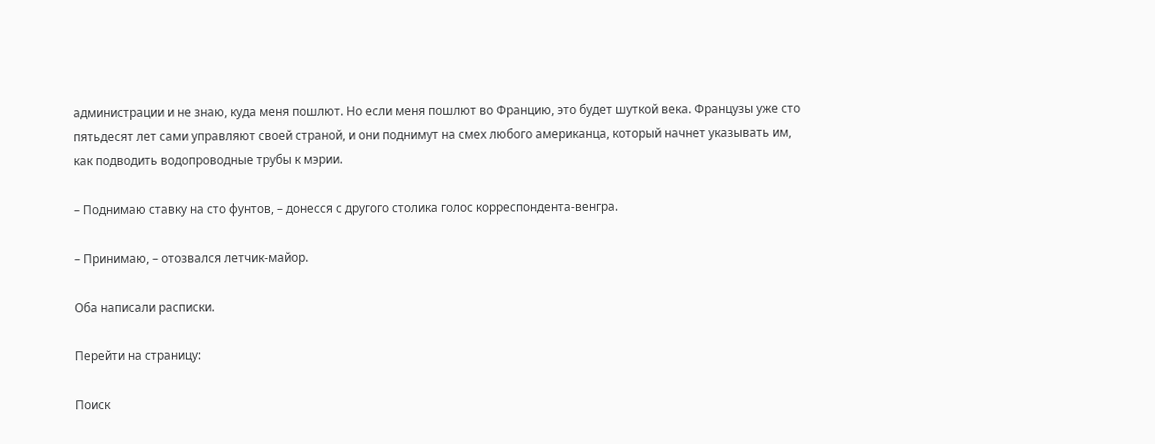администрации и не знаю, куда меня пошлют. Но если меня пошлют во Францию, это будет шуткой века. Французы уже сто пятьдесят лет сами управляют своей страной, и они поднимут на смех любого американца, который начнет указывать им, как подводить водопроводные трубы к мэрии.

– Поднимаю ставку на сто фунтов, – донесся с другого столика голос корреспондента-венгра.

– Принимаю, – отозвался летчик-майор.

Оба написали расписки.

Перейти на страницу:

Поиск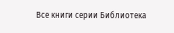Все книги серии Библиотека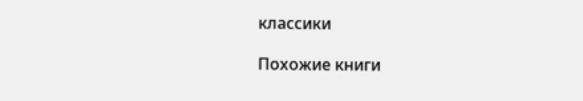классики

Похожие книги